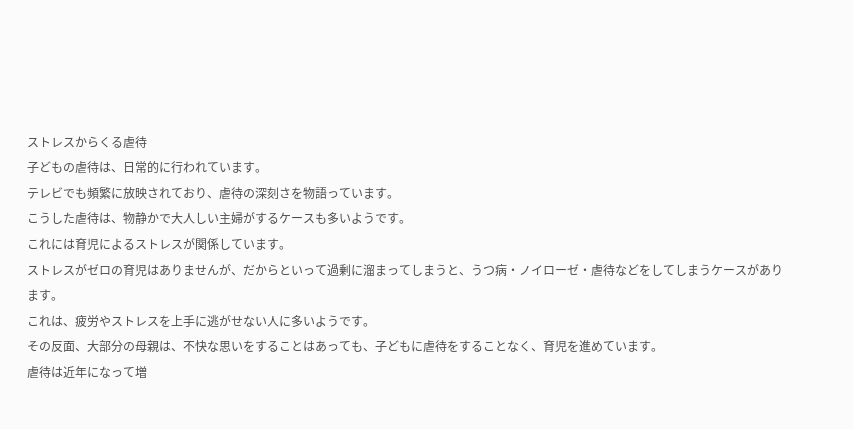ストレスからくる虐待
子どもの虐待は、日常的に行われています。
テレビでも頻繁に放映されており、虐待の深刻さを物語っています。
こうした虐待は、物静かで大人しい主婦がするケースも多いようです。
これには育児によるストレスが関係しています。
ストレスがゼロの育児はありませんが、だからといって過剰に溜まってしまうと、うつ病・ノイローゼ・虐待などをしてしまうケースがあります。
これは、疲労やストレスを上手に逃がせない人に多いようです。
その反面、大部分の母親は、不快な思いをすることはあっても、子どもに虐待をすることなく、育児を進めています。
虐待は近年になって増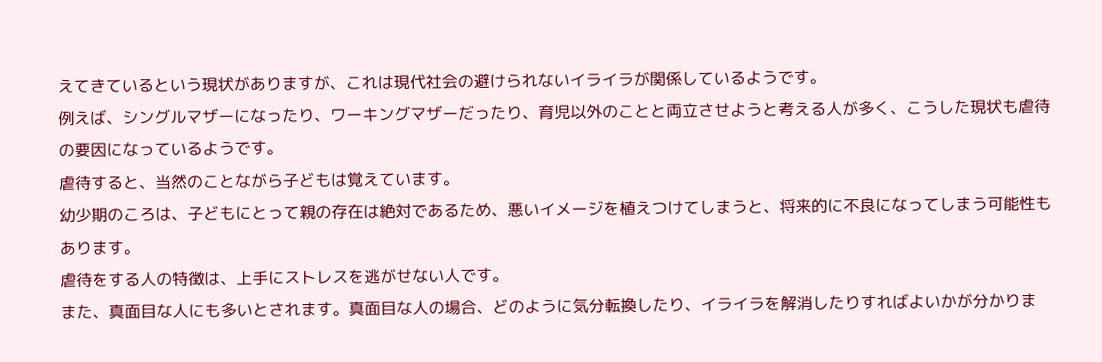えてきているという現状がありますが、これは現代社会の避けられないイライラが関係しているようです。
例えば、シングルマザーになったり、ワーキングマザーだったり、育児以外のことと両立させようと考える人が多く、こうした現状も虐待の要因になっているようです。
虐待すると、当然のことながら子どもは覚えています。
幼少期のころは、子どもにとって親の存在は絶対であるため、悪いイメージを植えつけてしまうと、将来的に不良になってしまう可能性もあります。
虐待をする人の特徴は、上手にストレスを逃がせない人です。
また、真面目な人にも多いとされます。真面目な人の場合、どのように気分転換したり、イライラを解消したりすればよいかが分かりま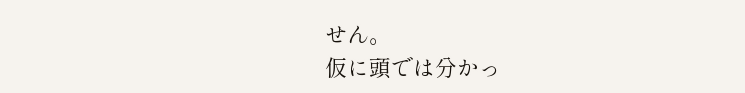せん。
仮に頭では分かっ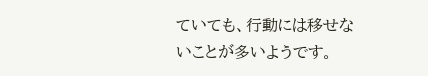ていても、行動には移せないことが多いようです。